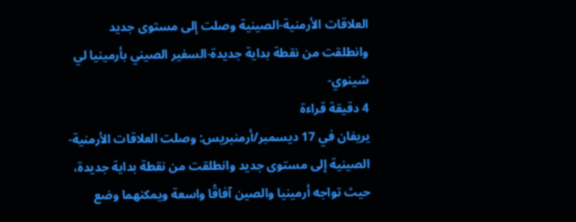العلاقات الأرمنية-الصينية وصلت إلى مستوى جديد وانطلقت من نقطة بداية جديدة-السفير الصيني بأرمينيا لي شينوي-
4 دقيقة قراءة
يريفان في 17 ديسمبر/أرمنبريس: وصلت العلاقات الأرمنية-الصينية إلى مستوى جديد وانطلقت من نقطة بداية جديدة، حيث تواجه أرمينيا والصين آفاقًا واسعة ويمكنهما وضع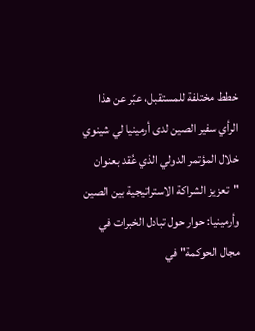خطط مختلفة للمستقبل، عبّر عن هذا الرأي سفير الصين لدى أرمينيا لي شينوي خلال المؤتمر الدولي الذي عُقد بعنوان "تعزيز الشراكة الاستراتيجية بين الصين وأرمينيا: حوار حول تبادل الخبرات في مجال الحوكمة" في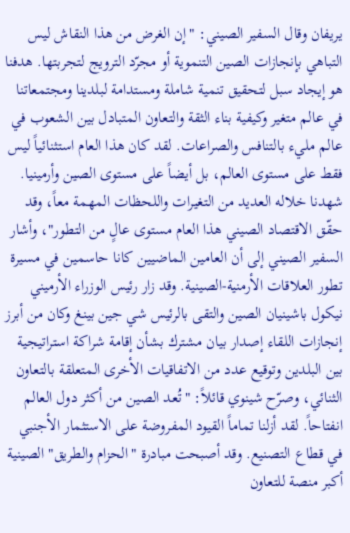يريفان وقال السفير الصيني: "إن الغرض من هذا النقاش ليس التباهي بإنجازات الصين التنموية أو مجرّد الترويج لتجربتها. هدفنا هو إيجاد سبل لتحقيق تنمية شاملة ومستدامة لبلدينا ومجتمعاتنا في عالم متغير وكيفية بناء الثقة والتعاون المتبادل بين الشعوب في عالم مليء بالتنافس والصراعات. لقد كان هذا العام استثنائياً ليس فقط على مستوى العالم، بل أيضاً على مستوى الصين وأرمينيا. شهدنا خلاله العديد من التغيرات واللحظات المهمة معاً، وقد حقّق الاقتصاد الصيني هذا العام مستوى عالٍ من التطور"، وأشار السفير الصيني إلى أن العامين الماضيين كانا حاسمين في مسيرة تطور العلاقات الأرمنية-الصينية. وقد زار رئيس الوزراء الأرميني نيكول باشينيان الصين والتقى بالرئيس شي جين بينغ وكان من أبرز إنجازات اللقاء إصدار بيان مشترك بشأن إقامة شراكة استراتيجية بين البلدين وتوقيع عدد من الاتفاقيات الأخرى المتعلقة بالتعاون الثنائي، وصرّح شينوي قائلاً: "تُعد الصين من أكثر دول العالم انفتاحاً. لقد أزلنا تماماً القيود المفروضة على الاستثمار الأجنبي في قطاع التصنيع. وقد أصبحت مبادرة "الحزام والطريق" الصينية أكبر منصة للتعاون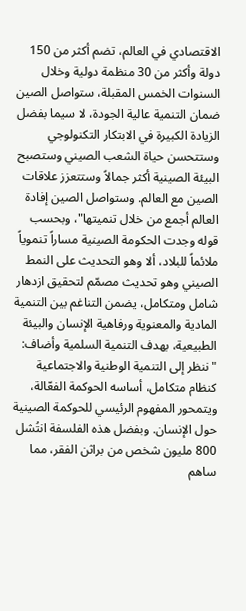الاقتصادي في العالم، تضم أكثر من 150 دولة وأكثر من 30 منظمة دولية وخلال السنوات الخمس المقبلة، ستواصل الصين ضمان التنمية عالية الجودة، لا سيما بفضل الزيادة الكبيرة في الابتكار التكنولوجي وستتحسن حياة الشعب الصيني وستصبح البيئة الصينية أكثر جمالاً وستتعزز علاقات الصين مع العالم. وستواصل الصين إفادة العالم أجمع من خلال تنميتها"، وبحسب قوله وجدت الحكومة الصينية مساراً تنموياً ملائماً للبلاد، ألا وهو التحديث على النمط الصيني وهو تحديث مصمّم لتحقيق ازدهار شامل ومتكامل، يضمن التناغم بين التنمية المادية والمعنوية ورفاهية الإنسان والبيئة الطبيعية، بهدف التنمية السلمية وأضاف: "ننظر إلى التنمية الوطنية والاجتماعية كنظام متكامل، أساسه الحوكمة الفعّالة، ويتمحور المفهوم الرئيسي للحوكمة الصينية حول الإنسان. وبفضل هذه الفلسفة انتُشل 800 مليون شخص من براثن الفقر، مما ساهم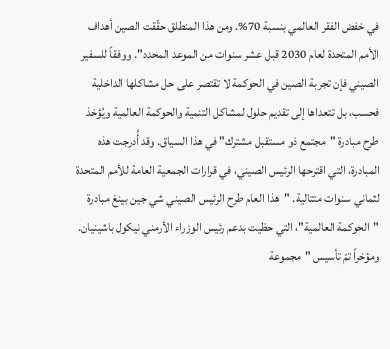في خفض الفقر العالمي بنسبة 70%. ومن هذا المنطلق حقّقت الصين أهداف الأمم المتحدة لعام 2030 قبل عشر سنوات من الموعد المحدد". ووفقاً للسفير الصيني فإن تجربة الصين في الحوكمة لا تقتصر على حل مشاكلها الداخلية فحسب، بل تتعداها إلى تقديم حلول لمشاكل التنمية والحوكمة العالمية ويُؤخذ طرح مبادرة "مجتمع ذو مستقبل مشترك" في هذا السياق. وقد أُدرجت هذه المبادرة، التي اقترحها الرئيس الصيني، في قرارات الجمعية العامة للأمم المتحدة لثماني سنوات متتالية. "هذا العام طرح الرئيس الصيني شي جين بينغ مبادرة "الحوكمة العالمية"، التي حظيت بدعم رئيس الوزراء الأرمني نيكول باشينيان. ومؤخراً تمّ تأسيس "مجموعة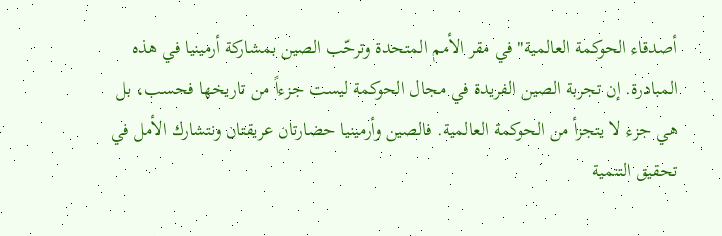أصدقاء الحوكمة العالمية" في مقر الأمم المتحدة وترحّب الصين بمشاركة أرمينيا في هذه المبادرة. إن تجربة الصين الفريدة في مجال الحوكمة ليست جزءاً من تاريخها فحسب، بل هي جزء لا يتجزأ من الحوكمة العالمية. فالصين وأرمينيا حضارتان عريقتان ونتشارك الأمل في تحقيق التنمية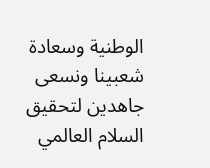الوطنية وسعادة شعبينا ونسعى جاهدين لتحقيق السلام العالمي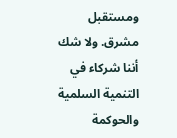ومستقبل مشرق. ولا شك أننا شركاء في التنمية السلمية والحوكمة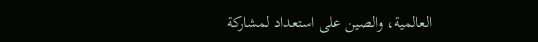العالمية، والصين على استعداد لمشاركة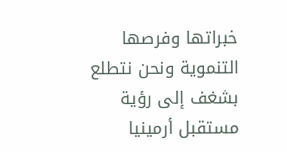خبراتها وفرصها التنموية ونحن نتطلع بشغف إلى رؤية مستقبل أرمينيا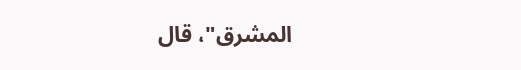المشرق"، قال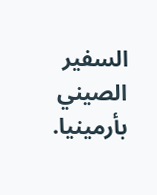السفير الصيني بأرمينيا.